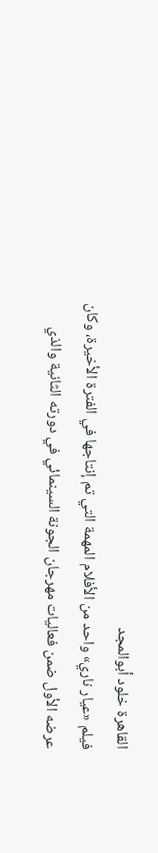القاهرة خلود أبوالمجد
فيلم «عيار ناري» واحد من الأفلام المهمة التي تم إنتاجها في الفترة الأخيرة، وكان عرضه الأول ضمن فعاليات مهرجان الجونة السينمائي في دورته الثانية والذي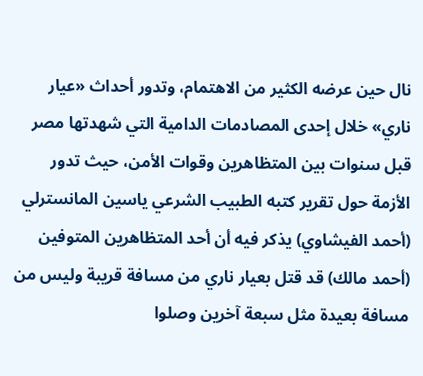نال حين عرضه الكثير من الاهتمام، وتدور أحداث «عيار ناري» خلال إحدى المصادمات الدامية التي شهدتها مصر قبل سنوات بين المتظاهرين وقوات الأمن، حيث تدور الأزمة حول تقرير كتبه الطبيب الشرعي ياسين المانسترلي (أحمد الفيشاوي) يذكر فيه أن أحد المتظاهرين المتوفين (أحمد مالك) قد قتل بعيار ناري من مسافة قريبة وليس من مسافة بعيدة مثل سبعة آخرين وصلوا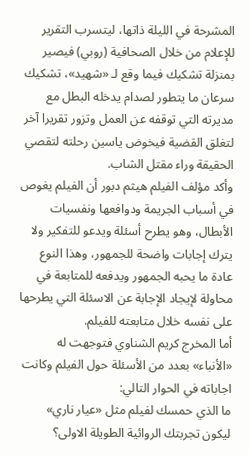المشرحة في الليلة ذاتها، ليتسرب التقرير للإعلام من خلال الصحافية (روبي) فيصير بمنزلة تشكيك فيما وقع لـ «شهيد»، تشكيك سرعان ما يتطور لصدام يدخله البطل مع مديرته التي توقفه عن العمل وتزور تقريرا آخر لتغلق القضية فيخوض ياسين رحلته لتقصي الحقيقة وراء مقتل الشاب.
وأكد مؤلف الفيلم هيثم دبور أن الفيلم يغوص في أسباب الجريمة ودوافعها ونفسيات الأبطال، وهو يطرح أسئلة ويدعو للتفكير ولا يترك إجابات واضحة للجمهور، وهذا النوع عادة ما يحبه الجمهور ويدفعه للمتابعة في محاولة لإيجاد الإجابة عن الاسئلة التي يطرحها على نفسه خلال متابعته للفيلم.
أما المخرج كريم الشناوي فتوجهت له «الأنباء» بعدد من الأسئلة حول الفيلم وكانت اجاباته في الحوار التالي:
ما الذي حمسك لفيلم مثل «عيار ناري» ليكون تجربتك الروائية الطويلة الاولى؟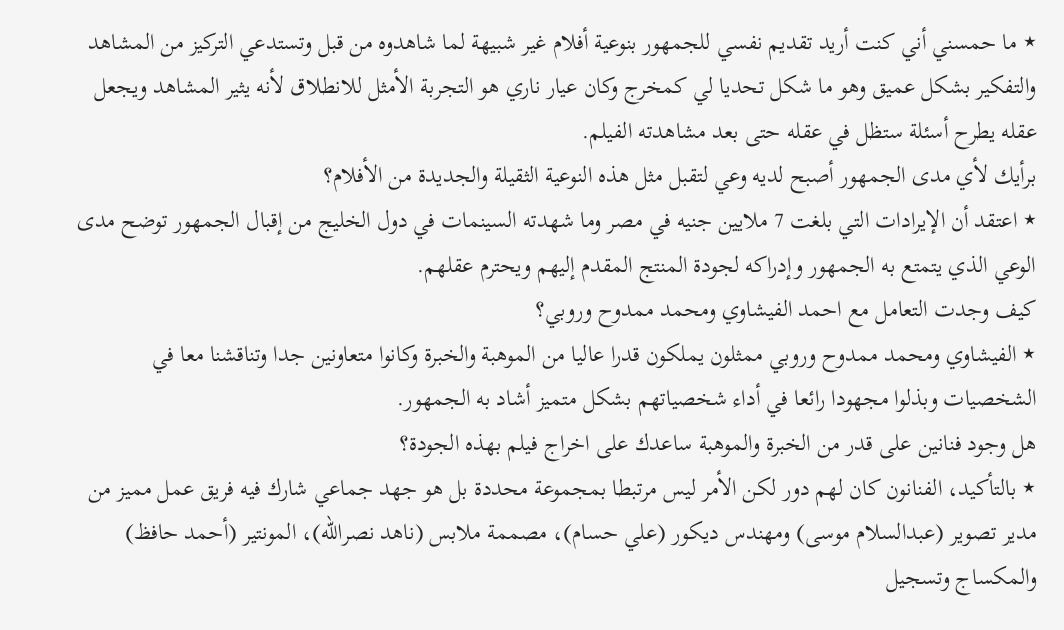٭ ما حمسني أني كنت أريد تقديم نفسي للجمهور بنوعية أفلام غير شبيهة لما شاهدوه من قبل وتستدعي التركيز من المشاهد والتفكير بشكل عميق وهو ما شكل تحديا لي كمخرج وكان عيار ناري هو التجربة الأمثل للانطلاق لأنه يثير المشاهد ويجعل عقله يطرح أسئلة ستظل في عقله حتى بعد مشاهدته الفيلم.
برأيك لأي مدى الجمهور أصبح لديه وعي لتقبل مثل هذه النوعية الثقيلة والجديدة من الأفلام؟
٭ اعتقد أن الإيرادات التي بلغت 7 ملايين جنيه في مصر وما شهدته السينمات في دول الخليج من إقبال الجمهور توضح مدى الوعي الذي يتمتع به الجمهور وإدراكه لجودة المنتج المقدم إليهم ويحترم عقلهم.
كيف وجدت التعامل مع احمد الفيشاوي ومحمد ممدوح وروبي؟
٭ الفيشاوي ومحمد ممدوح وروبي ممثلون يملكون قدرا عاليا من الموهبة والخبرة وكانوا متعاونين جدا وتناقشنا معا في الشخصيات وبذلوا مجهودا رائعا في أداء شخصياتهم بشكل متميز أشاد به الجمهور.
هل وجود فنانين على قدر من الخبرة والموهبة ساعدك على اخراج فيلم بهذه الجودة؟
٭ بالتأكيد، الفنانون كان لهم دور لكن الأمر ليس مرتبطا بمجموعة محددة بل هو جهد جماعي شارك فيه فريق عمل مميز من مدير تصوير (عبدالسلام موسى) ومهندس ديكور (علي حسام)، مصممة ملابس (ناهد نصرالله)، المونتير (أحمد حافظ) والمكساج وتسجيل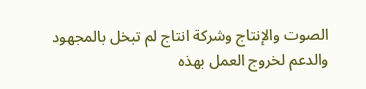الصوت والإنتاج وشركة انتاج لم تبخل بالمجهود والدعم لخروج العمل بهذه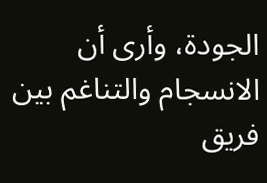الجودة، وأرى أن الانسجام والتناغم بين فريق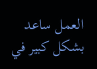العمل ساعد بشكل كبير في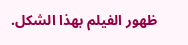ظهور الفيلم بهذا الشكل.